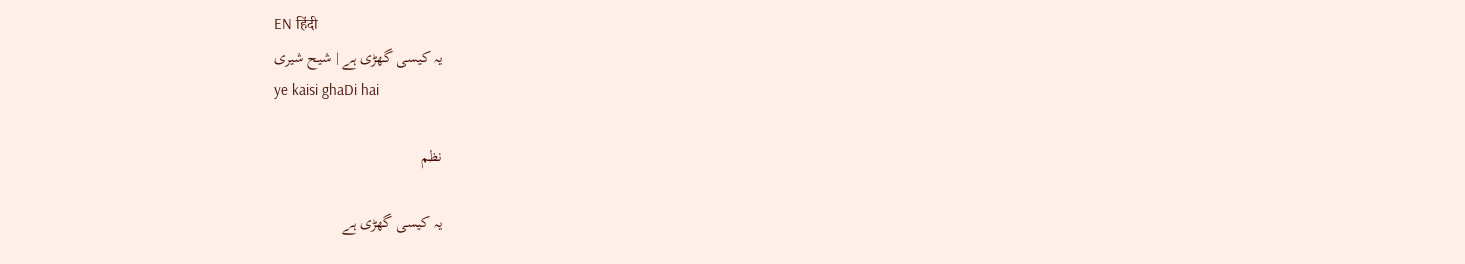EN हिंदी
یہ کیسی گھڑی ہے | شیح شیری
ye kaisi ghaDi hai

نظم

یہ کیسی گھڑی ہے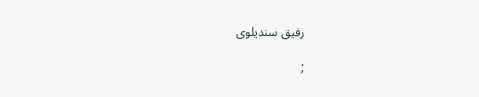رفیق سندیلوی

;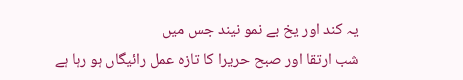یہ کند اور یخ بے نمو نیند جس میں
شب ارتقا اور صبح حریرا کا تازہ عمل رائیگاں ہو رہا ہے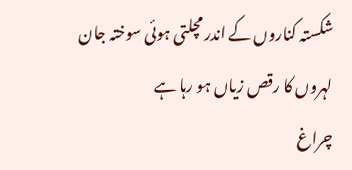شکستہ کناروں کے اندر مچلتی ہوئی سوختہ جان لہروں کا رقص زیاں ہو رہا ہے
چراغ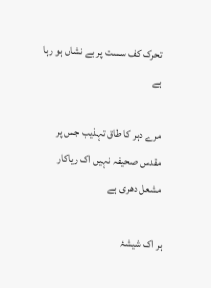تحرک کف سست پر بے نشاں ہو رہا ہے

مرے دہر کا طاق تہذیب جس پر
مقدس صحیفہ نہیں اک ریاکار مشعل دھری ہے

ہر اک شیشۂ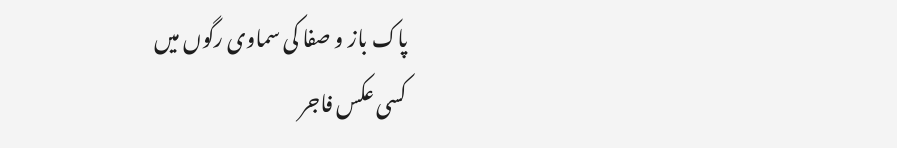پاک باز و صفا کی سماوی رگوں میں
کسی عکس فاجر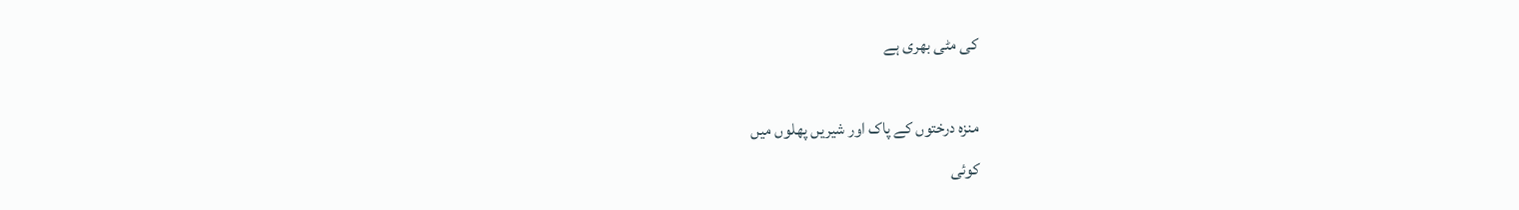کی مٹی بھری ہے

منزہ درختوں کے پاک اور شیریں پھلوں میں
کوئی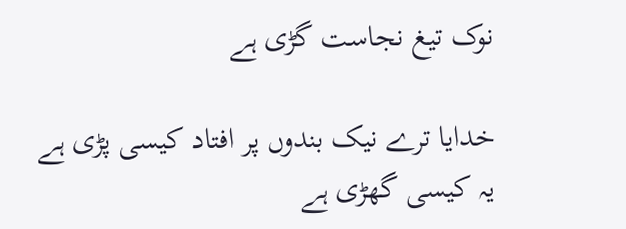نوک تیغ نجاست گڑی ہے

خدایا ترے نیک بندوں پر افتاد کیسی پڑی ہے
یہ کیسی گھڑی ہے